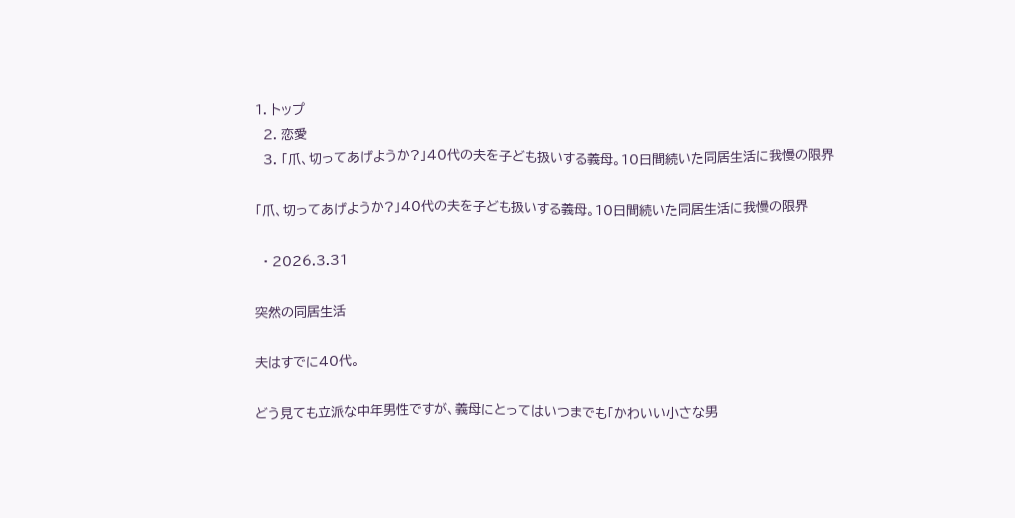1. トップ
  2. 恋愛
  3. 「爪、切ってあげようか?」40代の夫を子ども扱いする義母。10日間続いた同居生活に我慢の限界

「爪、切ってあげようか?」40代の夫を子ども扱いする義母。10日間続いた同居生活に我慢の限界

  • 2026.3.31

突然の同居生活

夫はすでに40代。

どう見ても立派な中年男性ですが、義母にとってはいつまでも「かわいい小さな男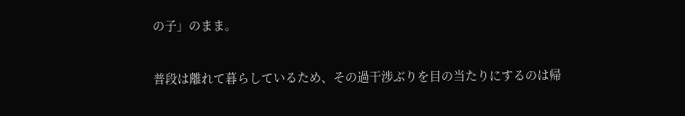の子」のまま。

普段は離れて暮らしているため、その過干渉ぶりを目の当たりにするのは帰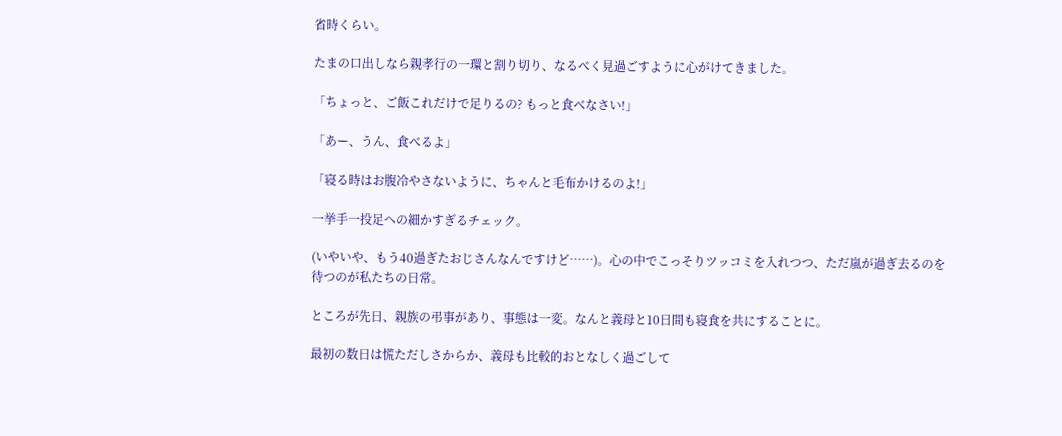省時くらい。

たまの口出しなら親孝行の一環と割り切り、なるべく見過ごすように心がけてきました。

「ちょっと、ご飯これだけで足りるの? もっと食べなさい!」

「あー、うん、食べるよ」

「寝る時はお腹冷やさないように、ちゃんと毛布かけるのよ!」

一挙手一投足への細かすぎるチェック。

(いやいや、もう40過ぎたおじさんなんですけど……)。心の中でこっそりツッコミを入れつつ、ただ嵐が過ぎ去るのを待つのが私たちの日常。

ところが先日、親族の弔事があり、事態は一変。なんと義母と10日間も寝食を共にすることに。

最初の数日は慌ただしさからか、義母も比較的おとなしく過ごして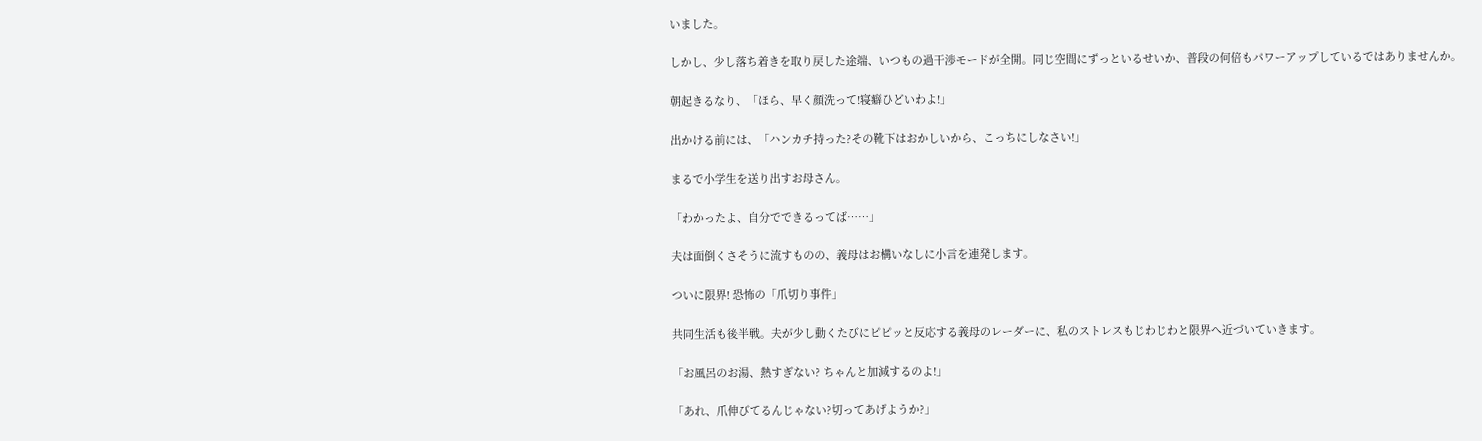いました。

しかし、少し落ち着きを取り戻した途端、いつもの過干渉モードが全開。同じ空間にずっといるせいか、普段の何倍もパワーアップしているではありませんか。

朝起きるなり、「ほら、早く顔洗って!寝癖ひどいわよ!」

出かける前には、「ハンカチ持った?その靴下はおかしいから、こっちにしなさい!」

まるで小学生を送り出すお母さん。

「わかったよ、自分でできるってば……」

夫は面倒くさそうに流すものの、義母はお構いなしに小言を連発します。

ついに限界! 恐怖の「爪切り事件」

共同生活も後半戦。夫が少し動くたびにピピッと反応する義母のレーダーに、私のストレスもじわじわと限界へ近づいていきます。

「お風呂のお湯、熱すぎない? ちゃんと加減するのよ!」

「あれ、爪伸びてるんじゃない?切ってあげようか?」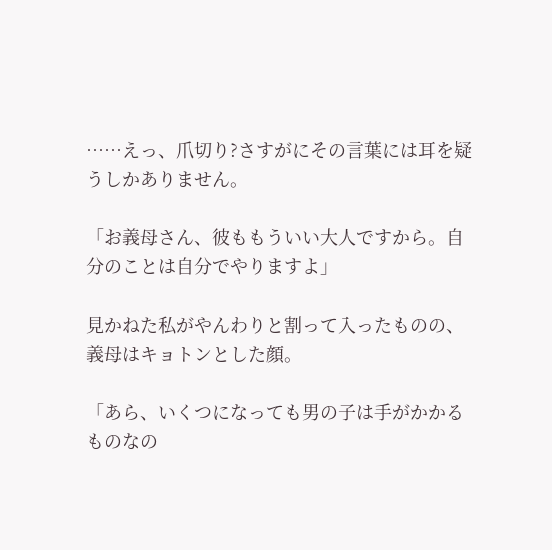……えっ、爪切り?さすがにその言葉には耳を疑うしかありません。

「お義母さん、彼ももういい大人ですから。自分のことは自分でやりますよ」

見かねた私がやんわりと割って入ったものの、義母はキョトンとした顔。

「あら、いくつになっても男の子は手がかかるものなの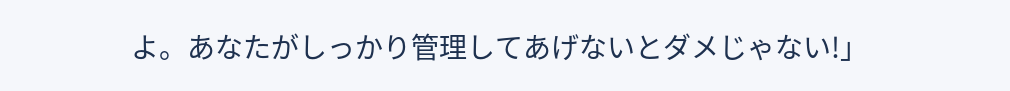よ。あなたがしっかり管理してあげないとダメじゃない!」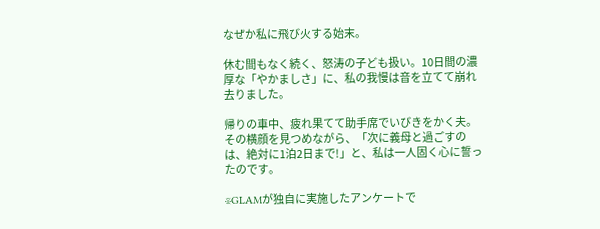なぜか私に飛び火する始末。

休む間もなく続く、怒涛の子ども扱い。10日間の濃厚な「やかましさ」に、私の我慢は音を立てて崩れ去りました。

帰りの車中、疲れ果てて助手席でいびきをかく夫。その横顔を見つめながら、「次に義母と過ごすのは、絶対に1泊2日まで!」と、私は一人固く心に誓ったのです。

※GLAMが独自に実施したアンケートで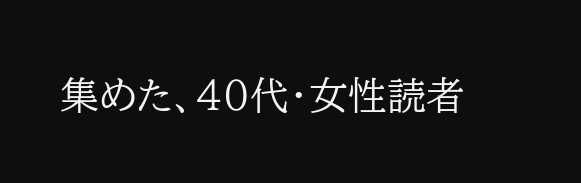集めた、40代・女性読者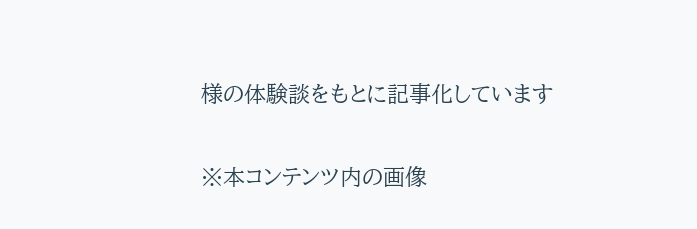様の体験談をもとに記事化しています

※本コンテンツ内の画像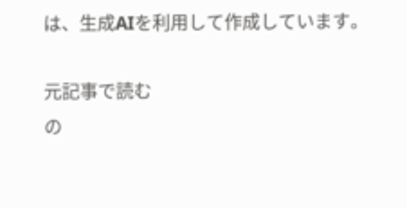は、生成AIを利用して作成しています。

元記事で読む
の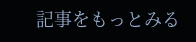記事をもっとみる